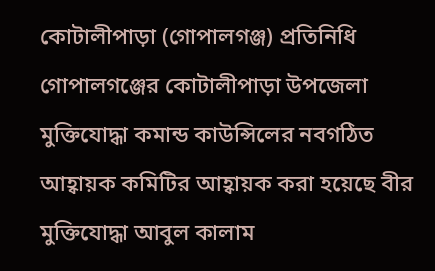কোটালীপাড়া (গোপালগঞ্জ) প্রতিনিধি
গোপালগঞ্জের কোটালীপাড়া উপজেলা মুক্তিযোদ্ধা কমান্ড কাউন্সিলের নবগঠিত আহ্বায়ক কমিটির আহ্বায়ক করা হয়েছে বীর মুক্তিযোদ্ধা আবুল কালাম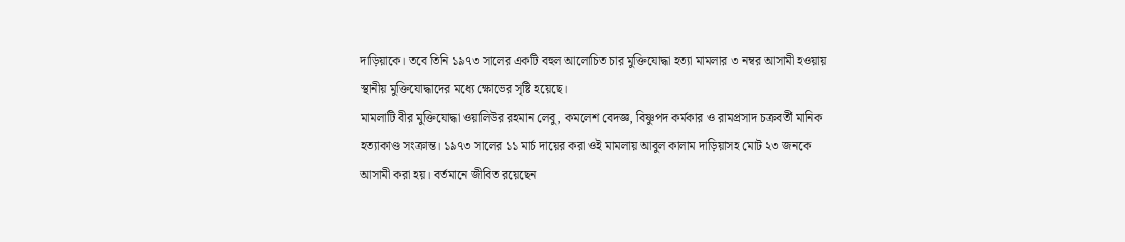দাড়িয়াকে। তবে তিনি ১৯৭৩ সালের একটি বহুল আলোচিত চার মুক্তিযোদ্ধা হত্যা মামলার ৩ নম্বর আসামী হওয়ায় স্থানীয় মুক্তিযোদ্ধাদের মধ্যে ক্ষোভের সৃষ্টি হয়েছে।
মামলাটি বীর মুক্তিযোদ্ধা ওয়ালিউর রহমান লেবু, কমলেশ বেদজ্ঞ, বিষ্ণুপদ কর্মকার ও রামপ্রসাদ চক্রবর্তী মানিক হত্যাকাণ্ড সংক্রান্ত। ১৯৭৩ সালের ১১ মার্চ দায়ের করা ওই মামলায় আবুল কালাম দাড়িয়াসহ মোট ২৩ জনকে আসামী করা হয়। বর্তমানে জীবিত রয়েছেন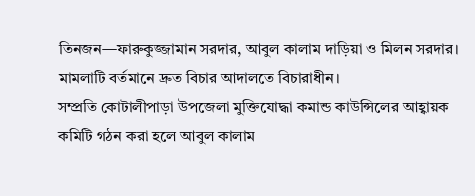তিনজন—ফারুকুজ্জামান সরদার, আবুল কালাম দাড়িয়া ও মিলন সরদার। মামলাটি বর্তমানে দ্রুত বিচার আদালতে বিচারাধীন।
সম্প্রতি কোটালীপাড়া উপজেলা মুক্তিযোদ্ধা কমান্ড কাউন্সিলের আহ্বায়ক কমিটি গঠন করা হলে আবুল কালাম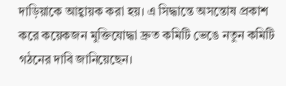দাড়িয়াকে আহ্বায়ক করা হয়। এ সিদ্ধান্তে অসন্তোষ প্রকাশ করে কয়েকজন মুক্তিযোদ্ধা দ্রুত কমিটি ভেঙে নতুন কমিটি গঠনের দাবি জানিয়েছেন।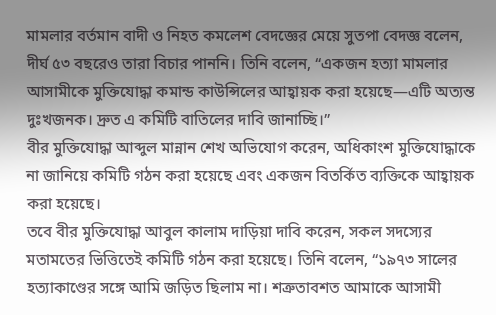মামলার বর্তমান বাদী ও নিহত কমলেশ বেদজ্ঞের মেয়ে সুতপা বেদজ্ঞ বলেন, দীর্ঘ ৫৩ বছরেও তারা বিচার পাননি। তিনি বলেন, “একজন হত্যা মামলার আসামীকে মুক্তিযোদ্ধা কমান্ড কাউন্সিলের আহ্বায়ক করা হয়েছে—এটি অত্যন্ত দুঃখজনক। দ্রুত এ কমিটি বাতিলের দাবি জানাচ্ছি।”
বীর মুক্তিযোদ্ধা আব্দুল মান্নান শেখ অভিযোগ করেন, অধিকাংশ মুক্তিযোদ্ধাকে না জানিয়ে কমিটি গঠন করা হয়েছে এবং একজন বিতর্কিত ব্যক্তিকে আহ্বায়ক করা হয়েছে।
তবে বীর মুক্তিযোদ্ধা আবুল কালাম দাড়িয়া দাবি করেন, সকল সদস্যের মতামতের ভিত্তিতেই কমিটি গঠন করা হয়েছে। তিনি বলেন, “১৯৭৩ সালের হত্যাকাণ্ডের সঙ্গে আমি জড়িত ছিলাম না। শত্রুতাবশত আমাকে আসামী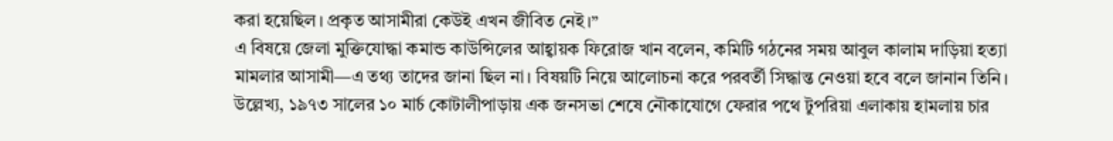করা হয়েছিল। প্রকৃত আসামীরা কেউই এখন জীবিত নেই।”
এ বিষয়ে জেলা মুক্তিযোদ্ধা কমান্ড কাউন্সিলের আহ্বায়ক ফিরোজ খান বলেন, কমিটি গঠনের সময় আবুল কালাম দাড়িয়া হত্যা মামলার আসামী—এ তথ্য তাদের জানা ছিল না। বিষয়টি নিয়ে আলোচনা করে পরবর্তী সিদ্ধান্ত নেওয়া হবে বলে জানান তিনি।
উল্লেখ্য, ১৯৭৩ সালের ১০ মার্চ কোটালীপাড়ায় এক জনসভা শেষে নৌকাযোগে ফেরার পথে টুপরিয়া এলাকায় হামলায় চার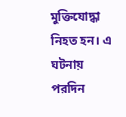মুক্তিযোদ্ধা নিহত হন। এ ঘটনায় পরদিন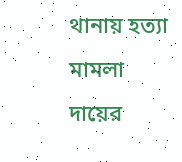থানায় হত্যা মামলা দায়ের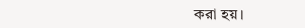করা হয়।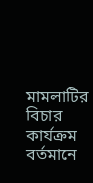মামলাটির বিচার কার্যক্রম বর্তমানে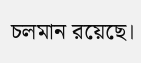চলমান রয়েছে।